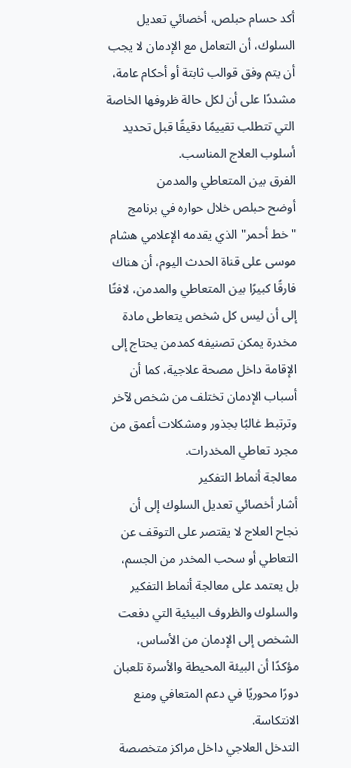أكد حسام حبلص، أخصائي تعديل السلوك، أن التعامل مع الإدمان لا يجب أن يتم وفق قوالب ثابتة أو أحكام عامة، مشددًا على أن لكل حالة ظروفها الخاصة التي تتطلب تقييمًا دقيقًا قبل تحديد أسلوب العلاج المناسب.
الفرق بين المتعاطي والمدمن
أوضح حبلص خلال حواره في برنامج "خط أحمر" الذي يقدمه الإعلامي هشام موسى على قناة الحدث اليوم، أن هناك فارقًا كبيرًا بين المتعاطي والمدمن، لافتًا إلى أن ليس كل شخص يتعاطى مادة مخدرة يمكن تصنيفه كمدمن يحتاج إلى الإقامة داخل مصحة علاجية، كما أن أسباب الإدمان تختلف من شخص لآخر وترتبط غالبًا بجذور ومشكلات أعمق من مجرد تعاطي المخدرات.
معالجة أنماط التفكير
أشار أخصائي تعديل السلوك إلى أن نجاح العلاج لا يقتصر على التوقف عن التعاطي أو سحب المخدر من الجسم، بل يعتمد على معالجة أنماط التفكير والسلوك والظروف البيئية التي دفعت الشخص إلى الإدمان من الأساس، مؤكدًا أن البيئة المحيطة والأسرة تلعبان دورًا محوريًا في دعم المتعافي ومنع الانتكاسة.
التدخل العلاجي داخل مراكز متخصصة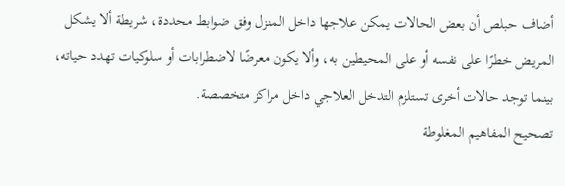أضاف حبلص أن بعض الحالات يمكن علاجها داخل المنزل وفق ضوابط محددة، شريطة ألا يشكل المريض خطرًا على نفسه أو على المحيطين به، وألا يكون معرضًا لاضطرابات أو سلوكيات تهدد حياته، بينما توجد حالات أخرى تستلزم التدخل العلاجي داخل مراكز متخصصة.
تصحيح المفاهيم المغلوطة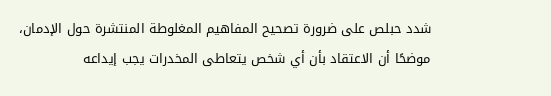شدد حبلص على ضرورة تصحيح المفاهيم المغلوطة المنتشرة حول الإدمان، موضحًا أن الاعتقاد بأن أي شخص يتعاطى المخدرات يجب إيداعه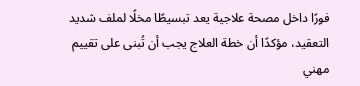فورًا داخل مصحة علاجية يعد تبسيطًا مخلًا لملف شديد التعقيد، مؤكدًا أن خطة العلاج يجب أن تُبنى على تقييم مهني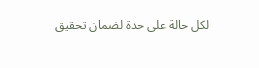لكل حالة على حدة لضمان تحقيق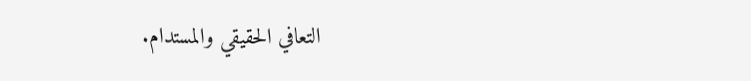التعافي الحقيقي والمستدام.